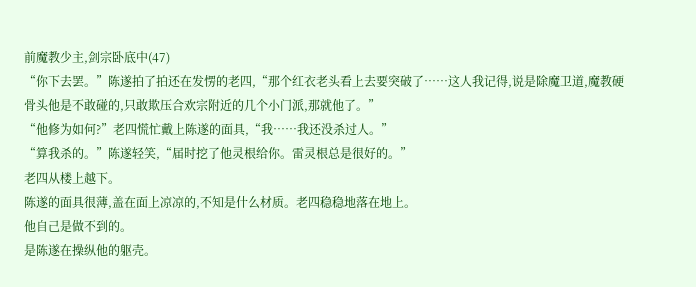前魔教少主,剑宗卧底中(47)
“你下去罢。”陈遂拍了拍还在发愣的老四,“那个红衣老头看上去要突破了……这人我记得,说是除魔卫道,魔教硬骨头他是不敢碰的,只敢欺压合欢宗附近的几个小门派,那就他了。”
“他修为如何?”老四慌忙戴上陈遂的面具,“我……我还没杀过人。”
“算我杀的。”陈遂轻笑,“届时挖了他灵根给你。雷灵根总是很好的。”
老四从楼上越下。
陈遂的面具很薄,盖在面上凉凉的,不知是什么材质。老四稳稳地落在地上。
他自己是做不到的。
是陈遂在操纵他的躯壳。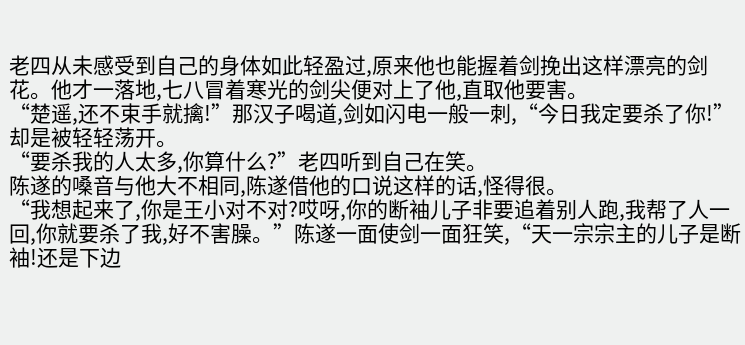老四从未感受到自己的身体如此轻盈过,原来他也能握着剑挽出这样漂亮的剑花。他才一落地,七八冒着寒光的剑尖便对上了他,直取他要害。
“楚遥,还不束手就擒!”那汉子喝道,剑如闪电一般一刺,“今日我定要杀了你!”
却是被轻轻荡开。
“要杀我的人太多,你算什么?”老四听到自己在笑。
陈遂的嗓音与他大不相同,陈遂借他的口说这样的话,怪得很。
“我想起来了,你是王小对不对?哎呀,你的断袖儿子非要追着别人跑,我帮了人一回,你就要杀了我,好不害臊。”陈遂一面使剑一面狂笑,“天一宗宗主的儿子是断袖!还是下边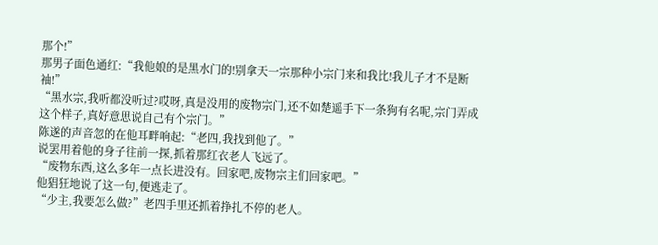那个!”
那男子面色通红:“我他娘的是黑水门的!别拿天一宗那种小宗门来和我比!我儿子才不是断袖!”
“黑水宗,我听都没听过?哎呀,真是没用的废物宗门,还不如楚遥手下一条狗有名呢,宗门弄成这个样子,真好意思说自己有个宗门。”
陈遂的声音忽的在他耳畔响起:“老四,我找到他了。”
说罢用着他的身子往前一探,抓着那红衣老人飞远了。
“废物东西,这么多年一点长进没有。回家吧,废物宗主们回家吧。”
他猖狂地说了这一句,便逃走了。
“少主,我要怎么做?”老四手里还抓着挣扎不停的老人。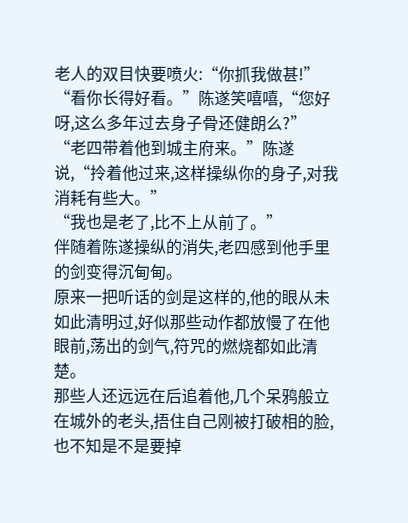老人的双目快要喷火:“你抓我做甚!”
“看你长得好看。”陈遂笑嘻嘻,“您好呀,这么多年过去身子骨还健朗么?”
“老四带着他到城主府来。”陈遂说,“拎着他过来,这样操纵你的身子,对我消耗有些大。”
“我也是老了,比不上从前了。”
伴随着陈遂操纵的消失,老四感到他手里的剑变得沉甸甸。
原来一把听话的剑是这样的,他的眼从未如此清明过,好似那些动作都放慢了在他眼前,荡出的剑气,符咒的燃烧都如此清楚。
那些人还远远在后追着他,几个呆鸦般立在城外的老头,捂住自己刚被打破相的脸,也不知是不是要掉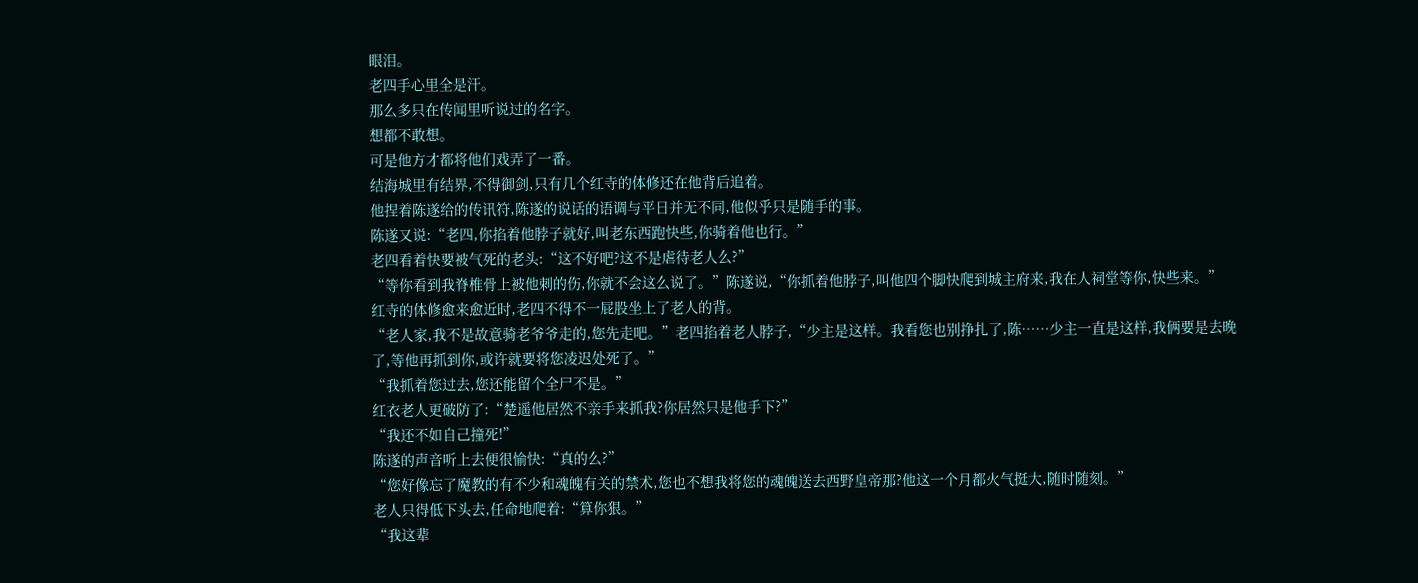眼泪。
老四手心里全是汗。
那么多只在传闻里听说过的名字。
想都不敢想。
可是他方才都将他们戏弄了一番。
结海城里有结界,不得御剑,只有几个红寺的体修还在他背后追着。
他捏着陈遂给的传讯符,陈遂的说话的语调与平日并无不同,他似乎只是随手的事。
陈遂又说:“老四,你掐着他脖子就好,叫老东西跑快些,你骑着他也行。”
老四看着快要被气死的老头:“这不好吧?这不是虐待老人么?”
“等你看到我脊椎骨上被他刺的伤,你就不会这么说了。”陈遂说,“你抓着他脖子,叫他四个脚快爬到城主府来,我在人祠堂等你,快些来。”
红寺的体修愈来愈近时,老四不得不一屁股坐上了老人的背。
“老人家,我不是故意骑老爷爷走的,您先走吧。”老四掐着老人脖子,“少主是这样。我看您也别挣扎了,陈……少主一直是这样,我俩要是去晚了,等他再抓到你,或许就要将您凌迟处死了。”
“我抓着您过去,您还能留个全尸不是。”
红衣老人更破防了:“楚遥他居然不亲手来抓我?你居然只是他手下?”
“我还不如自己撞死!”
陈遂的声音听上去便很愉快:“真的么?”
“您好像忘了魔教的有不少和魂魄有关的禁术,您也不想我将您的魂魄送去西野皇帝那?他这一个月都火气挺大,随时随刻。”
老人只得低下头去,任命地爬着:“算你狠。”
“我这辈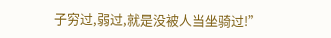子穷过,弱过,就是没被人当坐骑过!”